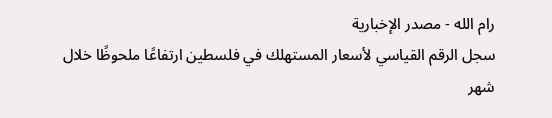رام الله - مصدر الإخبارية
سجل الرقم القياسي لأسعار المستهلك في فلسطين ارتفاعًا ملحوظًا خلال شهر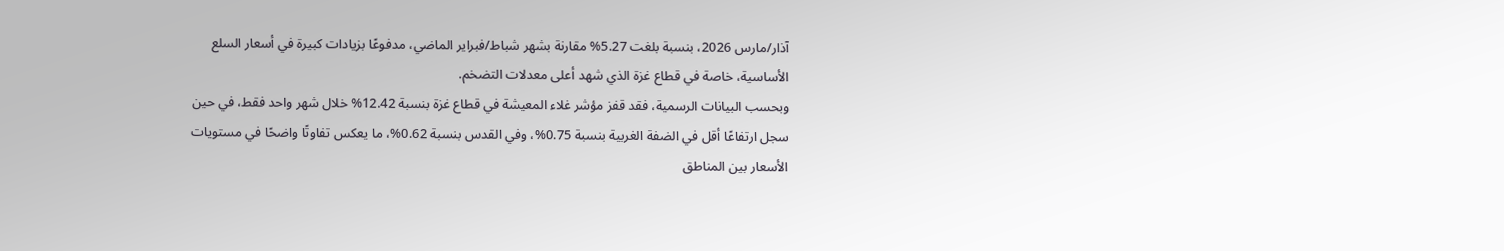آذار/مارس 2026، بنسبة بلغت 5.27% مقارنة بشهر شباط/فبراير الماضي، مدفوعًا بزيادات كبيرة في أسعار السلع الأساسية، خاصة في قطاع غزة الذي شهد أعلى معدلات التضخم.
وبحسب البيانات الرسمية، فقد قفز مؤشر غلاء المعيشة في قطاع غزة بنسبة 12.42% خلال شهر واحد فقط، في حين سجل ارتفاعًا أقل في الضفة الغربية بنسبة 0.75%، وفي القدس بنسبة 0.62%، ما يعكس تفاوتًا واضحًا في مستويات الأسعار بين المناطق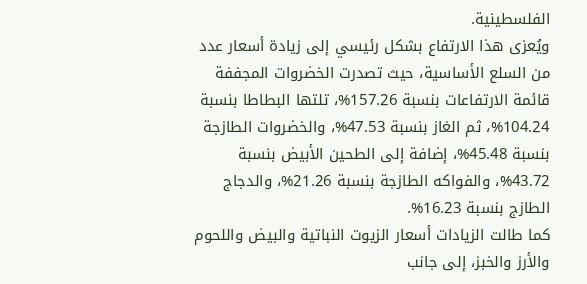الفلسطينية.
ويُعزى هذا الارتفاع بشكل رئيسي إلى زيادة أسعار عدد من السلع الأساسية، حيث تصدرت الخضروات المجففة قائمة الارتفاعات بنسبة 157.26%، تلتها البطاطا بنسبة 104.24%، ثم الغاز بنسبة 47.53%، والخضروات الطازجة بنسبة 45.48%، إضافة إلى الطحين الأبيض بنسبة 43.72%، والفواكه الطازجة بنسبة 21.26%، والدجاج الطازج بنسبة 16.23%.
كما طالت الزيادات أسعار الزيوت النباتية والبيض واللحوم والأرز والخبز، إلى جانب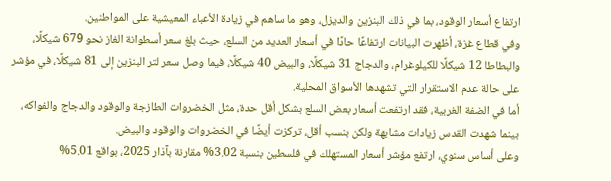ارتفاع أسعار الوقود، بما في ذلك البنزين والديزل، وهو ما ساهم في زيادة الأعباء المعيشية على المواطنين.
وفي قطاع غزة، أظهرت البيانات ارتفاعًا حادًا في أسعار العديد من السلع، حيث بلغ سعر أسطوانة الغاز نحو 679 شيكلًا، والبطاطا 12 شيكلًا للكيلوغرام، والدجاج 31 شيكلًا، والبيض 40 شيكلًا، فيما وصل سعر لتر البنزين إلى 81 شيكلًا، في مؤشر على حالة عدم الاستقرار التي تشهدها الأسواق المحلية.
أما في الضفة الغربية، فقد ارتفعت أسعار بعض السلع بشكل أقل حدة، مثل الخضروات الطازجة والوقود والدجاج والفواكه، بينما شهدت القدس زيادات مشابهة ولكن بنسب أقل، تركزت أيضًا في الخضروات والوقود والبيض.
وعلى أساس سنوي، ارتفع مؤشر أسعار المستهلك في فلسطين بنسبة 3.02% مقارنة بآذار 2025، بواقع 5.01%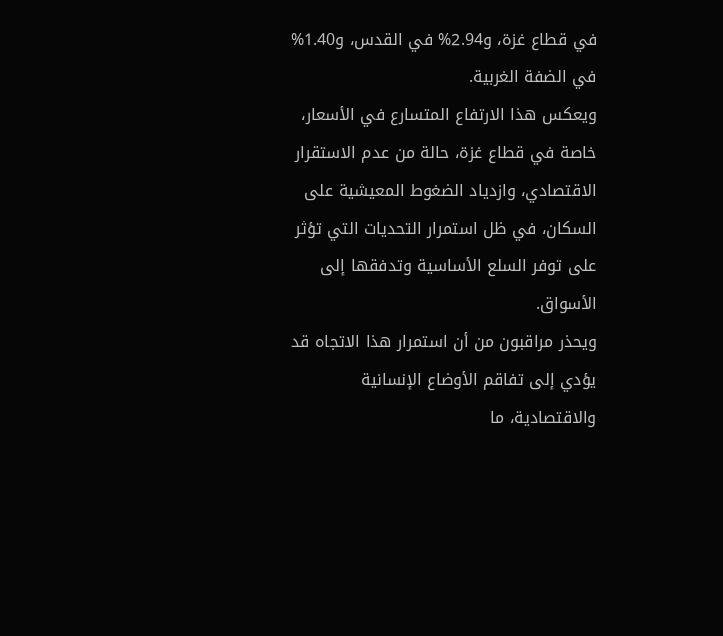في قطاع غزة، و2.94% في القدس، و1.40% في الضفة الغربية.
ويعكس هذا الارتفاع المتسارع في الأسعار، خاصة في قطاع غزة، حالة من عدم الاستقرار الاقتصادي، وازدياد الضغوط المعيشية على السكان، في ظل استمرار التحديات التي تؤثر على توفر السلع الأساسية وتدفقها إلى الأسواق.
ويحذر مراقبون من أن استمرار هذا الاتجاه قد يؤدي إلى تفاقم الأوضاع الإنسانية والاقتصادية، ما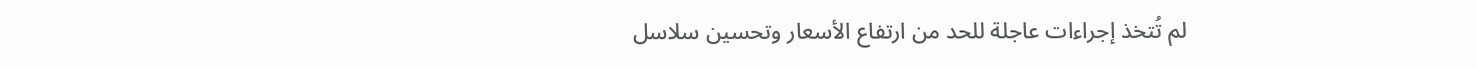لم تُتخذ إجراءات عاجلة للحد من ارتفاع الأسعار وتحسين سلاسل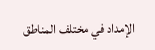الإمداد في مختلف المناطق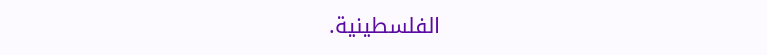الفلسطينية.